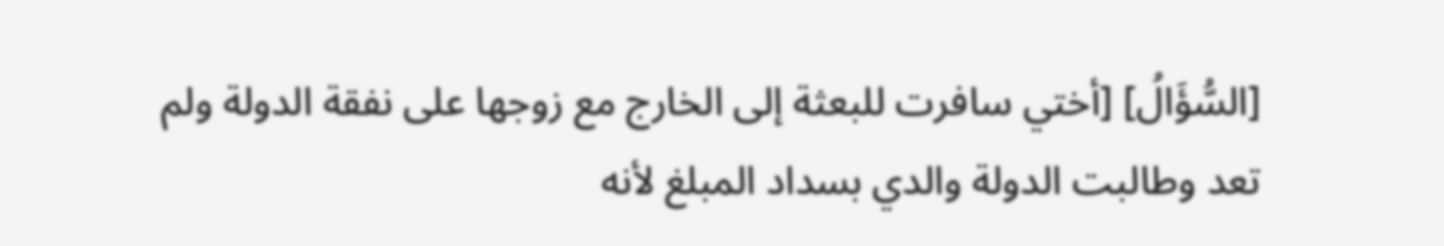[السُّؤَالُ] [أختي سافرت للبعثة إلى الخارج مع زوجها على نفقة الدولة ولم تعد وطالبت الدولة والدي بسداد المبلغ لأنه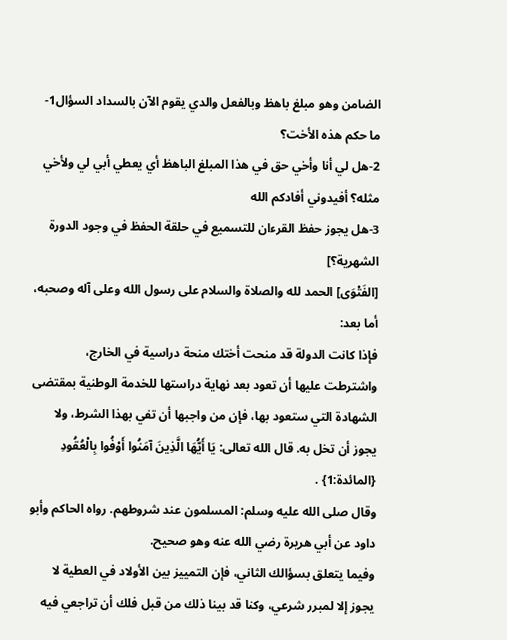الضامن وهو مبلغ باهظ وبالفعل والدي يقوم الآن بالسداد السؤال1- ما حكم هذه الأخت؟
2-هل لي أنا وأخي حق في هذا المبلغ الباهظ أي يعطي أبي لي ولأخي مثله؟ أفيدوني أفادكم الله
3-هل يجوز حفظ القرءان للتسميع في حلقة الحفظ في وجود الدورة الشهرية؟]
[الفَتْوَى] الحمد لله والصلاة والسلام على رسول الله وعلى آله وصحبه، أما بعد:
فإذا كانت الدولة قد منحت أختك منحة دراسية في الخارج، واشترطت عليها أن تعود بعد نهاية دراستها للخدمة الوطنية بمقتضى الشهادة التي ستعود بها، فإن من واجبها أن تفي بهذا الشرط، ولا يجوز أن تخل به. قال الله تعالى: يَا أَيُّهَا الَّذِينَ آمَنُوا أَوْفُوا بِالْعُقُودِ {المائدة:1} .
وقال صلى الله عليه وسلم: المسلمون عند شروطهم. رواه الحاكم وأبو داود عن أبي هريرة رضي الله عنه وهو صحيح.
وفيما يتعلق بسؤالك الثاني، فإن التمييز بين الأولاد في العطية لا يجوز إلا لمبرر شرعي، وكنا قد بينا ذلك من قبل فلك أن تراجعي فيه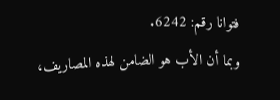فتوانا رقم: 6242.
وبما أن الأب هو الضامن لهذه المصاريف،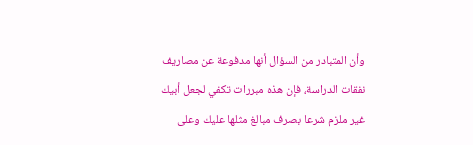وأن المتبادر من السؤال أنها مدفوعة عن مصاريف نفقات الدراسة، فإن هذه مبررات تكفي لجعل أبيك غير ملزم شرعا بصرف مبالغ مثلها عليك وعلى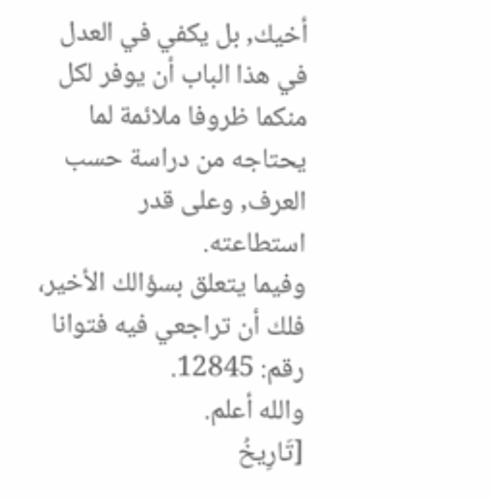أخيك, بل يكفي في العدل في هذا الباب أن يوفر لكل منكما ظروفا ملائمة لما يحتاجه من دراسة حسب العرف, وعلى قدر استطاعته.
وفيما يتعلق بسؤالك الأخير، فلك أن تراجعي فيه فتوانا رقم: 12845.
والله أعلم.
[تَارِيخُ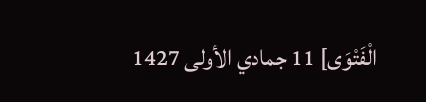الْفَتْوَى] 11 جمادي الأولى 1427